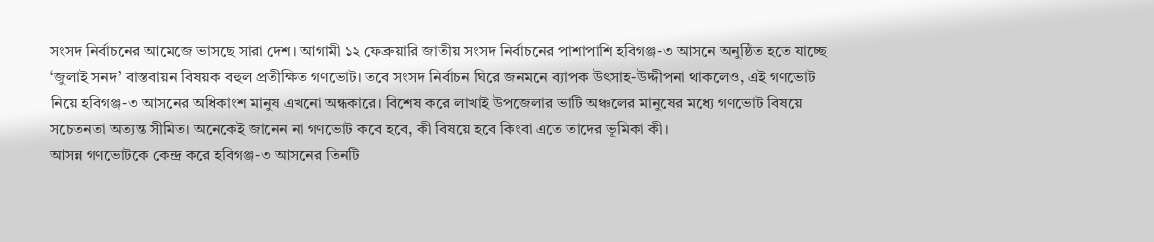সংসদ নির্বাচনের আমেজে ভাসছে সারা দেশ। আগামী ১২ ফেব্রুয়ারি জাতীয় সংসদ নির্বাচনের পাশাপাশি হবিগঞ্জ-৩ আসনে অনুষ্ঠিত হতে যাচ্ছে ‘জুলাই সনদ’ বাস্তবায়ন বিষয়ক বহুল প্রতীক্ষিত গণভোট। তবে সংসদ নির্বাচন ঘিরে জনমনে ব্যাপক উৎসাহ-উদ্দীপনা থাকলেও, এই গণভোট নিয়ে হবিগঞ্জ-৩ আসনের অধিকাংশ মানুষ এখনো অন্ধকারে। বিশেষ করে লাখাই উপজেলার ভাটি অঞ্চলের মানুষের মধ্যে গণভোট বিষয়ে সচেতনতা অত্যন্ত সীমিত। অনেকেই জানেন না গণভোট কবে হবে, কী বিষয়ে হবে কিংবা এতে তাদের ভূমিকা কী।
আসন্ন গণভোটকে কেন্দ্র করে হবিগঞ্জ-৩ আসনের তিনটি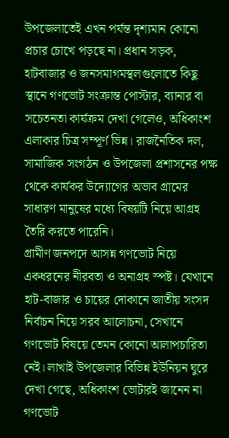উপজেলাতেই এখন পর্যন্ত দৃশ্যমান কোনো প্রচার চোখে পড়ছে না। প্রধান সড়ক, হাটবাজার ও জনসমাগমস্থলগুলোতে কিছু স্থানে গণভোট সংক্রান্ত পোস্টার, ব্যানার বা সচেতনতা কার্যক্রম দেখা গেলেও, অধিকাংশ এলাকার চিত্র সম্পূর্ণ ভিন্ন। রাজনৈতিক দল, সামাজিক সংগঠন ও উপজেলা প্রশাসনের পক্ষ থেকে কার্যকর উদ্যোগের অভাব গ্রামের সাধারণ মানুষের মধ্যে বিষয়টি নিয়ে আগ্রহ তৈরি করতে পারেনি।
গ্রামীণ জনপদে আসন্ন গণভোট নিয়ে একধরনের নীরবতা ও অনাগ্রহ স্পষ্ট। যেখানে হাট-বাজার ও চায়ের দোকানে জাতীয় সংসদ নির্বাচন নিয়ে সরব আলোচনা, সেখানে গণভোট বিষয়ে তেমন কোনো আলাপচারিতা নেই। লাখাই উপজেলার বিভিন্ন ইউনিয়ন ঘুরে দেখা গেছে, অধিকাংশ ভোটারই জানেন না গণভোট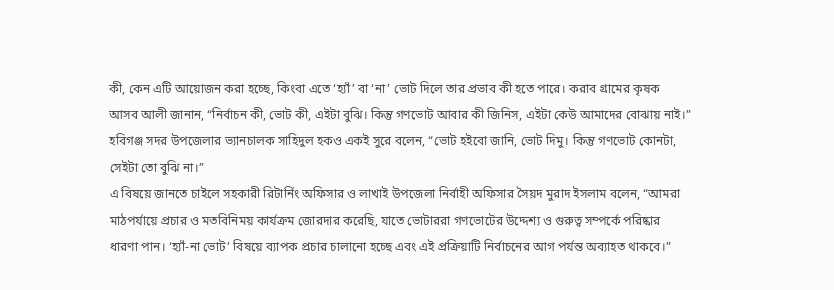কী, কেন এটি আয়োজন করা হচ্ছে, কিংবা এতে ‘হ্যাঁ’ বা ‘না’ ভোট দিলে তার প্রভাব কী হতে পারে। করাব গ্রামের কৃষক আসব আলী জানান, “নির্বাচন কী, ভোট কী, এইটা বুঝি। কিন্তু গণভোট আবার কী জিনিস, এইটা কেউ আমাদের বোঝায় নাই।” হবিগঞ্জ সদর উপজেলার ভ্যানচালক সাহিদুল হকও একই সুরে বলেন, “ভোট হইবো জানি, ভোট দিমু। কিন্তু গণভোট কোনটা, সেইটা তো বুঝি না।”
এ বিষয়ে জানতে চাইলে সহকারী রিটার্নিং অফিসার ও লাখাই উপজেলা নির্বাহী অফিসার সৈয়দ মুরাদ ইসলাম বলেন, “আমরা মাঠপর্যায়ে প্রচার ও মতবিনিময় কার্যক্রম জোরদার করেছি, যাতে ভোটাররা গণভোটের উদ্দেশ্য ও গুরুত্ব সম্পর্কে পরিষ্কার ধারণা পান। ‘হ্যাঁ-না ভোট’ বিষয়ে ব্যাপক প্রচার চালানো হচ্ছে এবং এই প্রক্রিয়াটি নির্বাচনের আগ পর্যন্ত অব্যাহত থাকবে।”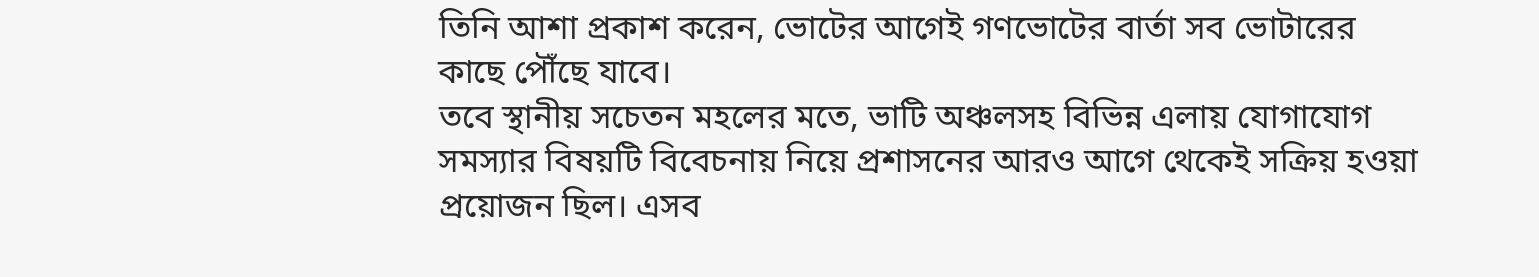তিনি আশা প্রকাশ করেন, ভোটের আগেই গণভোটের বার্তা সব ভোটারের কাছে পৌঁছে যাবে।
তবে স্থানীয় সচেতন মহলের মতে, ভাটি অঞ্চলসহ বিভিন্ন এলায় যোগাযোগ সমস্যার বিষয়টি বিবেচনায় নিয়ে প্রশাসনের আরও আগে থেকেই সক্রিয় হওয়া প্রয়োজন ছিল। এসব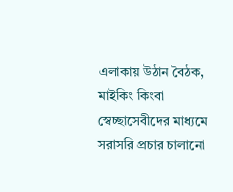এলাকায় উঠান বৈঠক, মাইকিং কিংবা স্বেচ্ছাসেবীদের মাধ্যমে সরাসরি প্রচার চালানো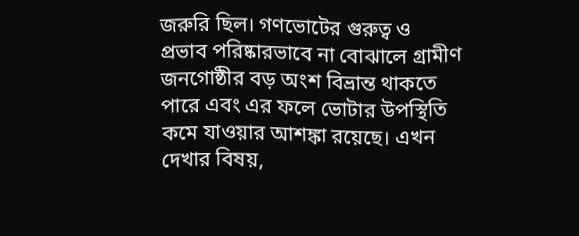জরুরি ছিল। গণভোটের গুরুত্ব ও প্রভাব পরিষ্কারভাবে না বোঝালে গ্রামীণ জনগোষ্ঠীর বড় অংশ বিভ্রান্ত থাকতে পারে এবং এর ফলে ভোটার উপস্থিতি কমে যাওয়ার আশঙ্কা রয়েছে। এখন দেখার বিষয়,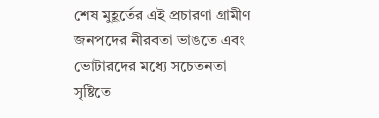শেষ মুহূর্তের এই প্রচারণা গ্রামীণ জনপদের নীরবতা ভাঙতে এবং ভোটারদের মধ্যে সচেতনতা সৃষ্টিতে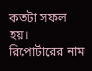কতটা সফল হয়।
রিপোর্টারের নাম